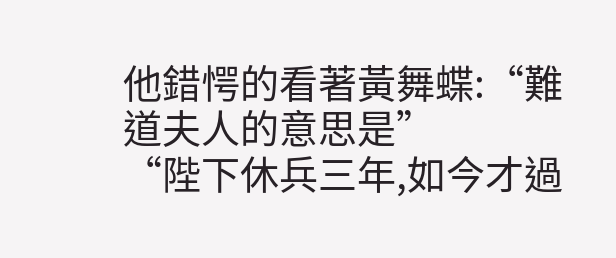他錯愕的看著黃舞蝶:“難道夫人的意思是”
“陛下休兵三年,如今才過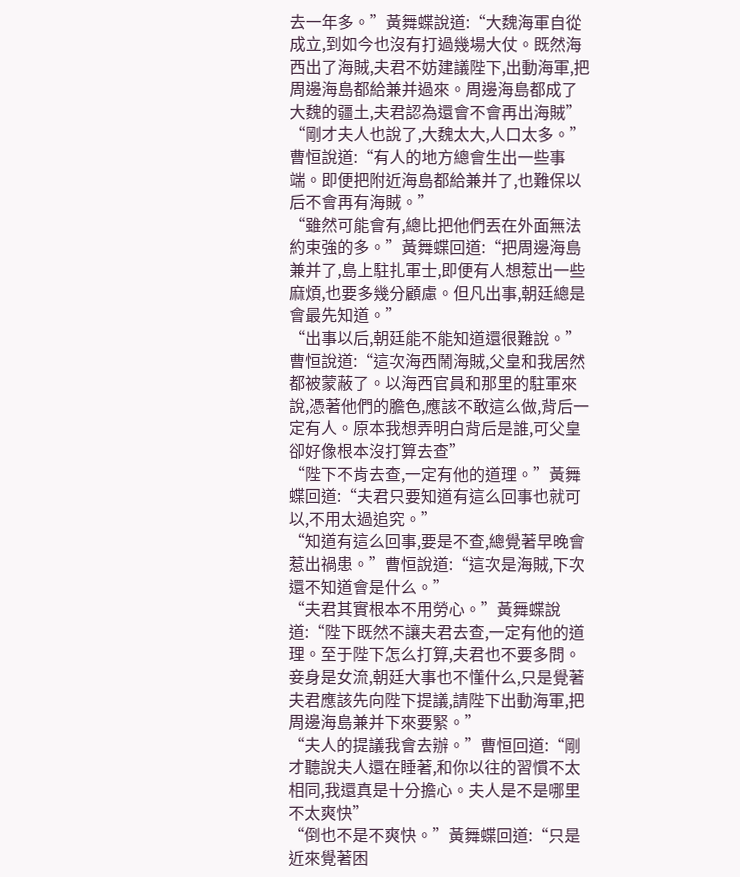去一年多。”黃舞蝶說道:“大魏海軍自從成立,到如今也沒有打過幾場大仗。既然海西出了海賊,夫君不妨建議陛下,出動海軍,把周邊海島都給兼并過來。周邊海島都成了大魏的疆土,夫君認為還會不會再出海賊”
“剛才夫人也說了,大魏太大,人口太多。”曹恒說道:“有人的地方總會生出一些事端。即便把附近海島都給兼并了,也難保以后不會再有海賊。”
“雖然可能會有,總比把他們丟在外面無法約束強的多。”黃舞蝶回道:“把周邊海島兼并了,島上駐扎軍士,即便有人想惹出一些麻煩,也要多幾分顧慮。但凡出事,朝廷總是會最先知道。”
“出事以后,朝廷能不能知道還很難說。”曹恒說道:“這次海西鬧海賊,父皇和我居然都被蒙蔽了。以海西官員和那里的駐軍來說,憑著他們的膽色,應該不敢這么做,背后一定有人。原本我想弄明白背后是誰,可父皇卻好像根本沒打算去查”
“陛下不肯去查,一定有他的道理。”黃舞蝶回道:“夫君只要知道有這么回事也就可以,不用太過追究。”
“知道有這么回事,要是不查,總覺著早晚會惹出禍患。”曹恒說道:“這次是海賊,下次還不知道會是什么。”
“夫君其實根本不用勞心。”黃舞蝶說道:“陛下既然不讓夫君去查,一定有他的道理。至于陛下怎么打算,夫君也不要多問。妾身是女流,朝廷大事也不懂什么,只是覺著夫君應該先向陛下提議,請陛下出動海軍,把周邊海島兼并下來要緊。”
“夫人的提議我會去辦。”曹恒回道:“剛才聽說夫人還在睡著,和你以往的習慣不太相同,我還真是十分擔心。夫人是不是哪里不太爽快”
“倒也不是不爽快。”黃舞蝶回道:“只是近來覺著困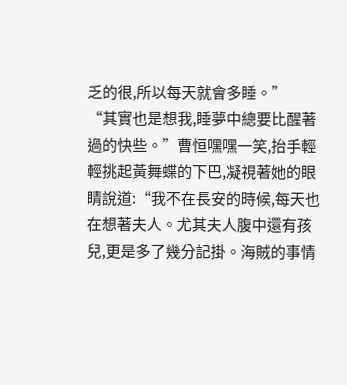乏的很,所以每天就會多睡。”
“其實也是想我,睡夢中總要比醒著過的快些。”曹恒嘿嘿一笑,抬手輕輕挑起黃舞蝶的下巴,凝視著她的眼睛說道:“我不在長安的時候,每天也在想著夫人。尤其夫人腹中還有孩兒,更是多了幾分記掛。海賊的事情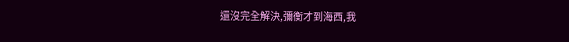還沒完全解決,彌衡才到海西,我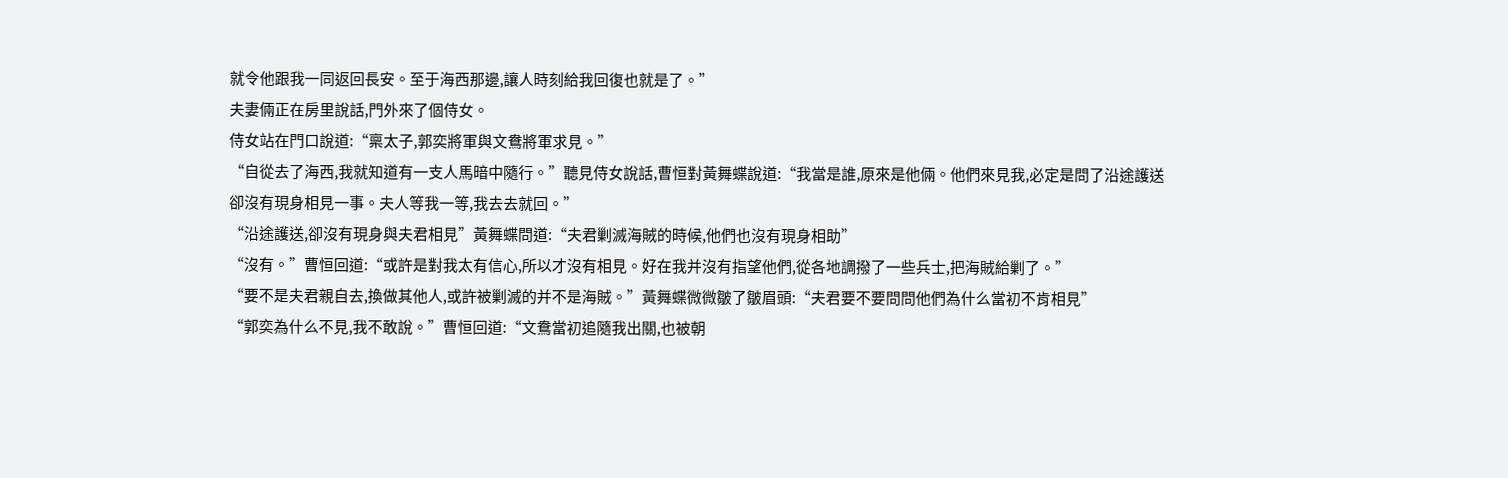就令他跟我一同返回長安。至于海西那邊,讓人時刻給我回復也就是了。”
夫妻倆正在房里說話,門外來了個侍女。
侍女站在門口說道:“稟太子,郭奕將軍與文鴦將軍求見。”
“自從去了海西,我就知道有一支人馬暗中隨行。”聽見侍女說話,曹恒對黃舞蝶說道:“我當是誰,原來是他倆。他們來見我,必定是問了沿途護送卻沒有現身相見一事。夫人等我一等,我去去就回。”
“沿途護送,卻沒有現身與夫君相見”黃舞蝶問道:“夫君剿滅海賊的時候,他們也沒有現身相助”
“沒有。”曹恒回道:“或許是對我太有信心,所以才沒有相見。好在我并沒有指望他們,從各地調撥了一些兵士,把海賊給剿了。”
“要不是夫君親自去,換做其他人,或許被剿滅的并不是海賊。”黃舞蝶微微皺了皺眉頭:“夫君要不要問問他們為什么當初不肯相見”
“郭奕為什么不見,我不敢說。”曹恒回道:“文鴦當初追隨我出關,也被朝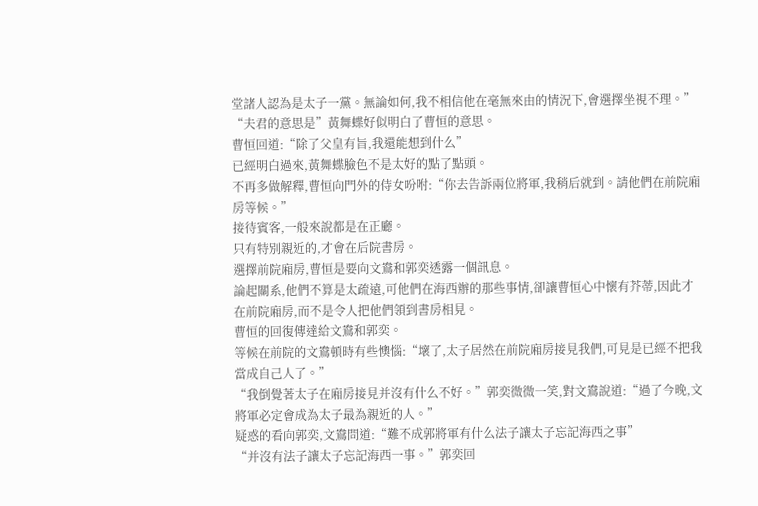堂諸人認為是太子一黨。無論如何,我不相信他在毫無來由的情況下,會選擇坐視不理。”
“夫君的意思是”黃舞蝶好似明白了曹恒的意思。
曹恒回道:“除了父皇有旨,我還能想到什么”
已經明白過來,黃舞蝶臉色不是太好的點了點頭。
不再多做解釋,曹恒向門外的侍女吩咐:“你去告訴兩位將軍,我稍后就到。請他們在前院廂房等候。”
接待賓客,一般來說都是在正廳。
只有特別親近的,才會在后院書房。
選擇前院廂房,曹恒是要向文鴦和郭奕透露一個訊息。
論起關系,他們不算是太疏遠,可他們在海西辦的那些事情,卻讓曹恒心中懷有芥蒂,因此才在前院廂房,而不是令人把他們領到書房相見。
曹恒的回復傳達給文鴦和郭奕。
等候在前院的文鴦頓時有些懊惱:“壞了,太子居然在前院廂房接見我們,可見是已經不把我當成自己人了。”
“我倒覺著太子在廂房接見并沒有什么不好。”郭奕微微一笑,對文鴦說道:“過了今晚,文將軍必定會成為太子最為親近的人。”
疑惑的看向郭奕,文鴦問道:“難不成郭將軍有什么法子讓太子忘記海西之事”
“并沒有法子讓太子忘記海西一事。”郭奕回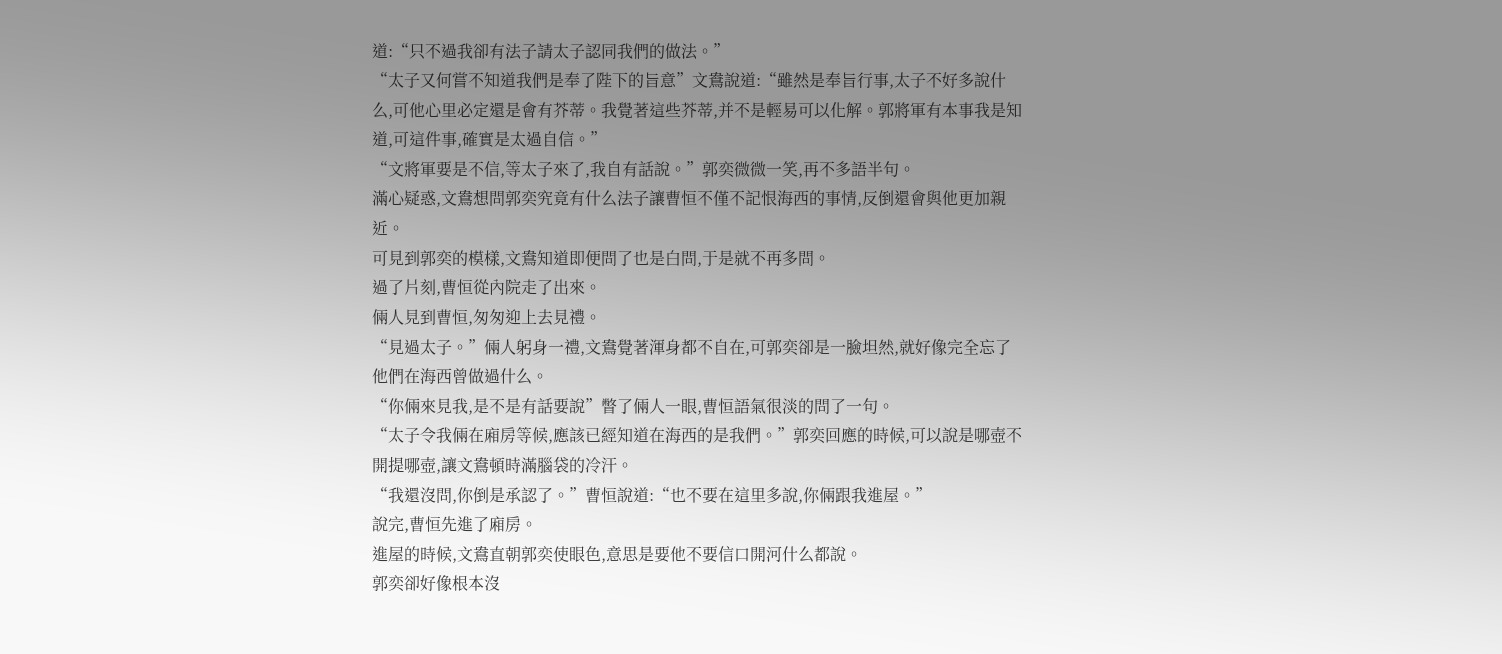道:“只不過我卻有法子請太子認同我們的做法。”
“太子又何嘗不知道我們是奉了陛下的旨意”文鴦說道:“雖然是奉旨行事,太子不好多說什么,可他心里必定還是會有芥蒂。我覺著這些芥蒂,并不是輕易可以化解。郭將軍有本事我是知道,可這件事,確實是太過自信。”
“文將軍要是不信,等太子來了,我自有話說。”郭奕微微一笑,再不多語半句。
滿心疑惑,文鴦想問郭奕究竟有什么法子讓曹恒不僅不記恨海西的事情,反倒還會與他更加親近。
可見到郭奕的模樣,文鴦知道即便問了也是白問,于是就不再多問。
過了片刻,曹恒從內院走了出來。
倆人見到曹恒,匆匆迎上去見禮。
“見過太子。”倆人躬身一禮,文鴦覺著渾身都不自在,可郭奕卻是一臉坦然,就好像完全忘了他們在海西曾做過什么。
“你倆來見我,是不是有話要說”瞥了倆人一眼,曹恒語氣很淡的問了一句。
“太子令我倆在廂房等候,應該已經知道在海西的是我們。”郭奕回應的時候,可以說是哪壺不開提哪壺,讓文鴦頓時滿腦袋的冷汗。
“我還沒問,你倒是承認了。”曹恒說道:“也不要在這里多說,你倆跟我進屋。”
說完,曹恒先進了廂房。
進屋的時候,文鴦直朝郭奕使眼色,意思是要他不要信口開河什么都說。
郭奕卻好像根本沒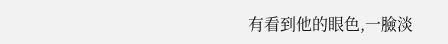有看到他的眼色,一臉淡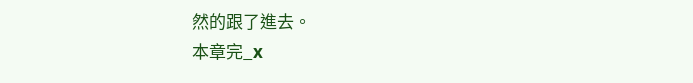然的跟了進去。
本章完_x